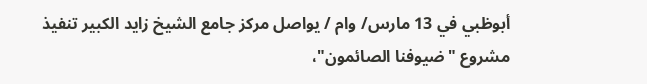أبوظبي في 13 مارس/ وام / يواصل مركز جامع الشيخ زايد الكبير تنفيذ مشروع "ضيوفنا الصائمون"،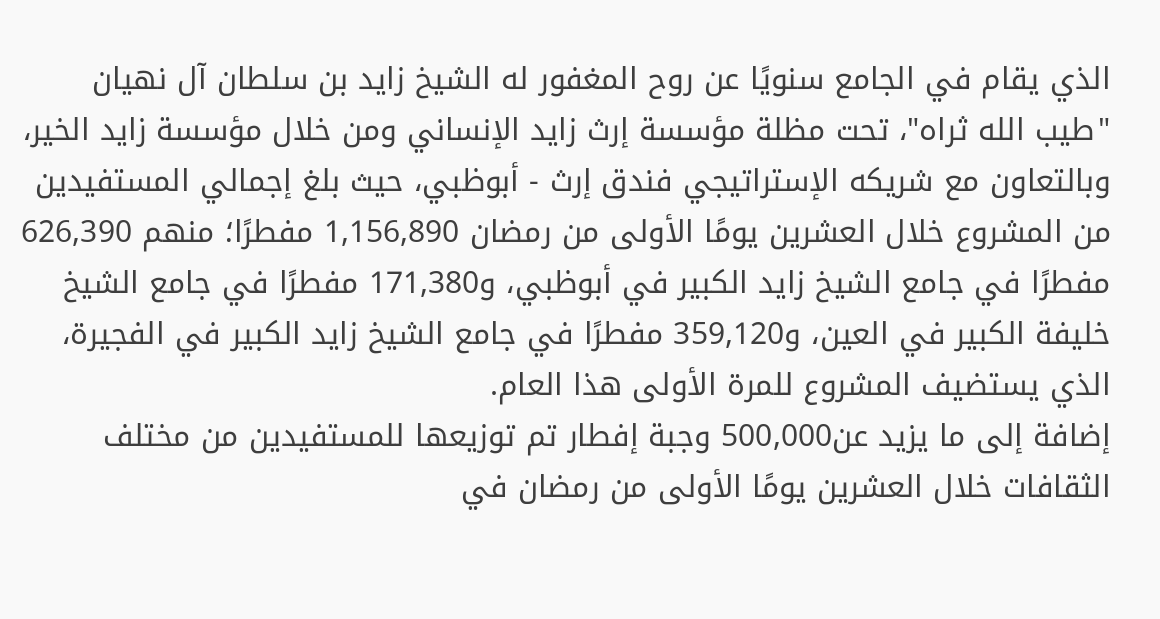الذي يقام في الجامع سنويًا عن روح المغفور له الشيخ زايد بن سلطان آل نهيان "طيب الله ثراه"، تحت مظلة مؤسسة إرث زايد الإنساني ومن خلال مؤسسة زايد الخير، وبالتعاون مع شريكه الإستراتيجي فندق إرث - أبوظبي، حيث بلغ إجمالي المستفيدين من المشروع خلال العشرين يومًا الأولى من رمضان 1,156,890 مفطرًا؛ منهم 626,390 مفطرًا في جامع الشيخ زايد الكبير في أبوظبي، و171,380 مفطرًا في جامع الشيخ خليفة الكبير في العين، و359,120 مفطرًا في جامع الشيخ زايد الكبير في الفجيرة، الذي يستضيف المشروع للمرة الأولى هذا العام.
إضافة إلى ما يزيد عن500,000 وجبة إفطار تم توزيعها للمستفيدين من مختلف الثقافات خلال العشرين يومًا الأولى من رمضان في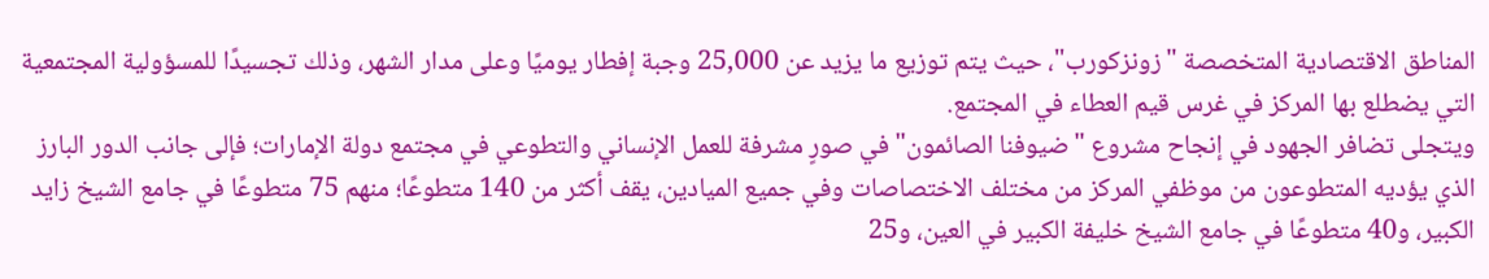المناطق الاقتصادية المتخصصة "زونزكورب"، حيث يتم توزيع ما يزيد عن 25,000 وجبة إفطار يوميًا وعلى مدار الشهر، وذلك تجسيدًا للمسؤولية المجتمعية التي يضطلع بها المركز في غرس قيم العطاء في المجتمع.
ويتجلى تضافر الجهود في إنجاح مشروع "ضيوفنا الصائمون" في صورٍ مشرفة للعمل الإنساني والتطوعي في مجتمع دولة الإمارات؛ فإلى جانب الدور البارز الذي يؤديه المتطوعون من موظفي المركز من مختلف الاختصاصات وفي جميع الميادين، يقف أكثر من 140 متطوعًا؛ منهم 75 متطوعًا في جامع الشيخ زايد الكبير، و40 متطوعًا في جامع الشيخ خليفة الكبير في العين، و25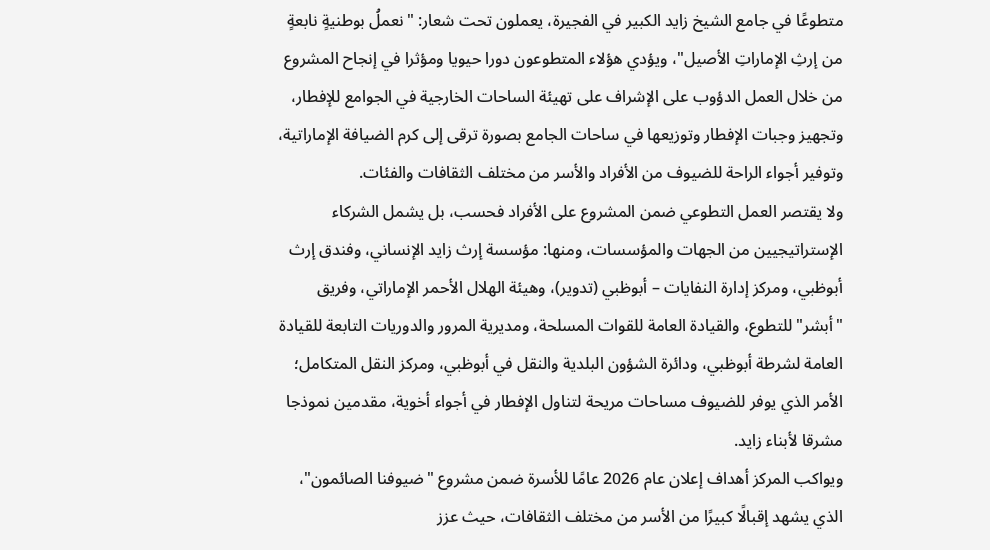متطوعًا في جامع الشيخ زايد الكبير في الفجيرة، يعملون تحت شعار: "نعملُ بوطنيةٍ نابعةٍ من إرثِ الإماراتِ الأصيل"، ويؤدي هؤلاء المتطوعون دورا حيويا ومؤثرا في إنجاح المشروع من خلال العمل الدؤوب على الإشراف على تهيئة الساحات الخارجية في الجوامع للإفطار، وتجهيز وجبات الإفطار وتوزيعها في ساحات الجامع بصورة ترقى إلى كرم الضيافة الإماراتية، وتوفير أجواء الراحة للضيوف من الأفراد والأسر من مختلف الثقافات والفئات.
ولا يقتصر العمل التطوعي ضمن المشروع على الأفراد فحسب، بل يشمل الشركاء الإستراتيجيين من الجهات والمؤسسات، ومنها: مؤسسة إرث زايد الإنساني، وفندق إرث أبوظبي، ومركز إدارة النفايات – أبوظبي (تدوير)، وهيئة الهلال الأحمر الإماراتي، وفريق "أبشر" للتطوع، والقيادة العامة للقوات المسلحة، ومديرية المرور والدوريات التابعة للقيادة العامة لشرطة أبوظبي، ودائرة الشؤون البلدية والنقل في أبوظبي، ومركز النقل المتكامل؛ الأمر الذي يوفر للضيوف مساحات مريحة لتناول الإفطار في أجواء أخوية، مقدمين نموذجا مشرقا لأبناء زايد.
ويواكب المركز أهداف إعلان عام 2026 عامًا للأسرة ضمن مشروع "ضيوفنا الصائمون"، الذي يشهد إقبالًا كبيرًا من الأسر من مختلف الثقافات، حيث عزز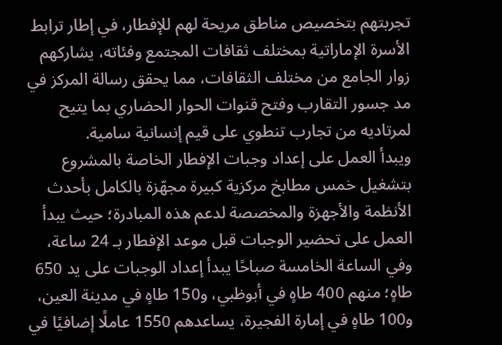تجربتهم بتخصيص مناطق مريحة لهم للإفطار، في إطار ترابط الأسرة الإماراتية بمختلف ثقافات المجتمع وفئاته، يشاركهم زوار الجامع من مختلف الثقافات، مما يحقق رسالة المركز في مد جسور التقارب وفتح قنوات الحوار الحضاري بما يتيح لمرتاديه من تجارب تنطوي على قيم إنسانية سامية.
ويبدأ العمل على إعداد وجبات الإفطار الخاصة بالمشروع بتشغيل خمس مطابخ مركزية كبيرة مجهّزة بالكامل بأحدث الأنظمة والأجهزة والمخصصة لدعم هذه المبادرة؛ حيث يبدأ العمل على تحضير الوجبات قبل موعد الإفطار بـ 24 ساعة، وفي الساعة الخامسة صباحًا يبدأ إعداد الوجبات على يد 650 طاهٍ؛ منهم 400 طاهٍ في أبوظبي، و150 طاهٍ في مدينة العين، و100 طاهٍ في إمارة الفجيرة، يساعدهم 1550 عاملًا إضافيًا في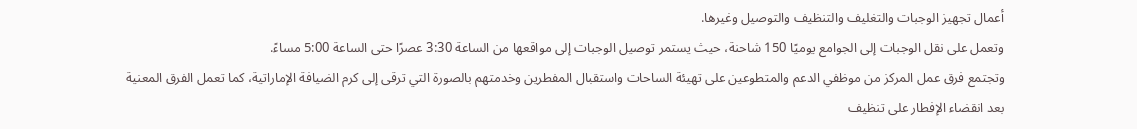أعمال تجهيز الوجبات والتغليف والتنظيف والتوصيل وغيرها.
وتعمل على نقل الوجبات إلى الجوامع يوميًا 150 شاحنة، حيث يستمر توصيل الوجبات إلى مواقعها من الساعة 3:30 عصرًا حتى الساعة 5:00 مساءً.
وتجتمع فرق عمل المركز من موظفي الدعم والمتطوعين على تهيئة الساحات واستقبال المفطرين وخدمتهم بالصورة التي ترقى إلى كرم الضيافة الإماراتية، كما تعمل الفرق المعنية بعد انقضاء الإفطار على تنظيف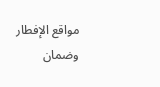مواقع الإفطار وضمان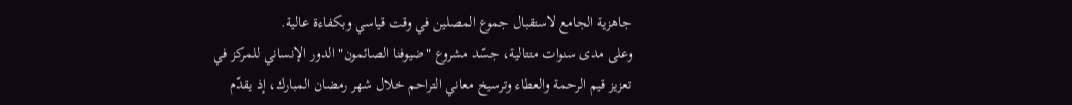جاهزية الجامع لاستقبال جموع المصلين في وقت قياسي وبكفاءة عالية.
وعلى مدى سنوات متتالية، جسّد مشروع "ضيوفنا الصائمون" الدور الإنساني للمركز في تعزيز قيم الرحمة والعطاء وترسيخ معاني التراحم خلال شهر رمضان المبارك، إذ يقدّم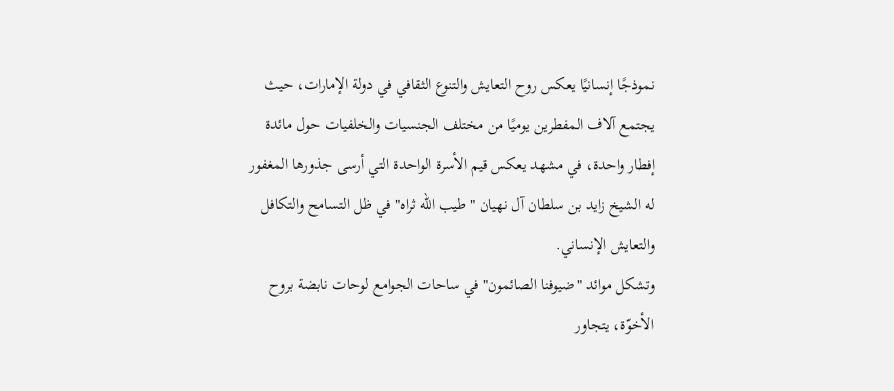نموذجًا إنسانيًا يعكس روح التعايش والتنوع الثقافي في دولة الإمارات، حيث يجتمع آلاف المفطرين يوميًا من مختلف الجنسيات والخلفيات حول مائدة إفطار واحدة، في مشهد يعكس قيم الأسرة الواحدة التي أرسى جذورها المغفور له الشيخ زايد بن سلطان آل نهيان "طيب الله ثراه" في ظل التسامح والتكافل والتعايش الإنساني.
وتشكل موائد "ضيوفنا الصائمون" في ساحات الجوامع لوحات نابضة بروح الأخوّة، يتجاور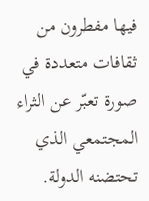فيها مفطرون من ثقافات متعددة في صورة تعبّر عن الثراء المجتمعي الذي تحتضنه الدولة.